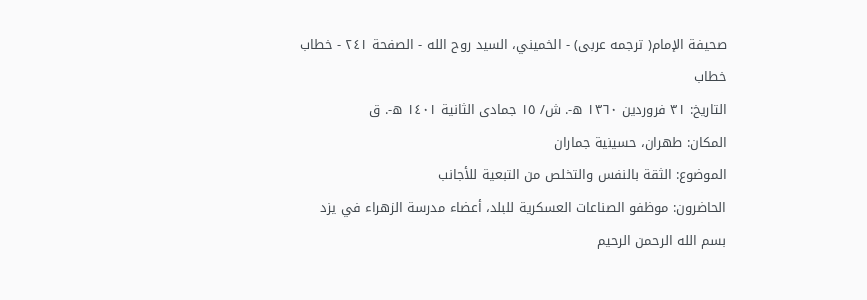صحيفة الإمام( ترجمه عربى) - الخميني، السيد روح الله - الصفحة ٢٤١ - خطاب
خطاب
التاريخ: ٣١ فروردين ١٣٦٠ ه-. ش/ ١٥ جمادى الثانية ١٤٠١ ه-. ق
المكان: طهران، حسينية جماران
الموضوع: الثقة بالنفس والتخلص من التبعية للأجانب
الحاضرون: موظفو الصناعات العسكرية للبلد، أعضاء مدرسة الزهراء في يزد
بسم الله الرحمن الرحيم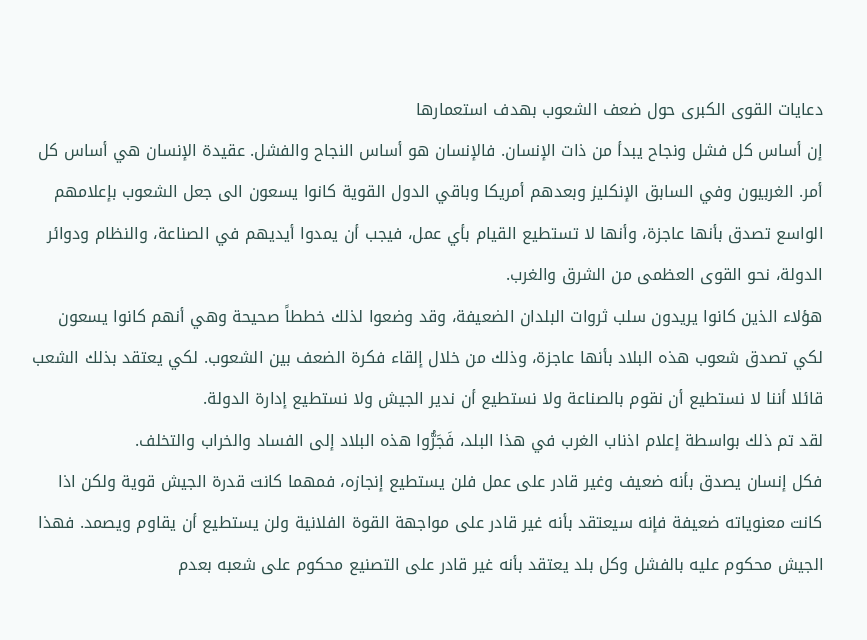دعايات القوى الكبرى حول ضعف الشعوب بهدف استعمارها
إن أساس كل فشل ونجاح يبدأ من ذات الإنسان. فالإنسان هو أساس النجاح والفشل. عقيدة الإنسان هي أساس كل أمر. الغربيون وفي السابق الإنكليز وبعدهم أمريكا وباقي الدول القوية كانوا يسعون الى جعل الشعوب بإعلامهم الواسع تصدق بأنها عاجزة، وأنها لا تستطيع القيام بأي عمل، فيجب أن يمدوا أيديهم في الصناعة، والنظام ودوائر الدولة، نحو القوى العظمى من الشرق والغرب.
هؤلاء الذين كانوا يريدون سلب ثروات البلدان الضعيفة، وقد وضعوا لذلك خططاً صحيحة وهي أنهم كانوا يسعون لكي تصدق شعوب هذه البلاد بأنها عاجزة، وذلك من خلال إلقاء فكرة الضعف بين الشعوب. لكي يعتقد بذلك الشعب قائلا أننا لا نستطيع أن نقوم بالصناعة ولا نستطيع أن ندير الجيش ولا نستطيع إدارة الدولة.
لقد تم ذلك بواسطة إعلام اذناب الغرب في هذا البلد، فَجَرُّوا هذه البلاد إلى الفساد والخراب والتخلف.
فكل إنسان يصدق بأنه ضعيف وغير قادر على عمل فلن يستطيع إنجازه، فمهما كانت قدرة الجيش قوية ولكن اذا كانت معنوياته ضعيفة فإنه سيعتقد بأنه غير قادر على مواجهة القوة الفلانية ولن يستطيع أن يقاوم ويصمد. فهذا الجيش محكوم عليه بالفشل وكل بلد يعتقد بأنه غير قادر على التصنيع محكوم على شعبه بعدم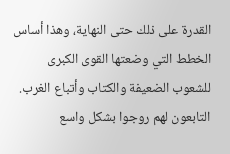القدرة على ذلك حتى النهاية، وهذا أساس الخطط التي وضعتها القوى الكبرى للشعوب الضعيفة والكتاب وأتباع الغرب.
التابعون لهم روجوا بشكل واسع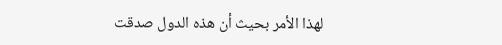لهذا الأمر بحيث أن هذه الدول صدقت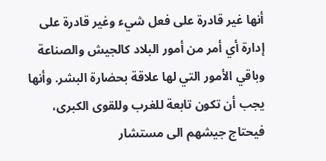أنها غير قادرة على فعل شيء وغير قادرة على إدارة أي أمر من أمور البلاد كالجيش والصناعة وباقي الأمور التي لها علاقة بحضارة البشر. وأنها يجب أن تكون تابعة للغرب وللقوى الكبرى، فيحتاج جيشهم الى مستشار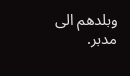وبلدهم الى مدبر.